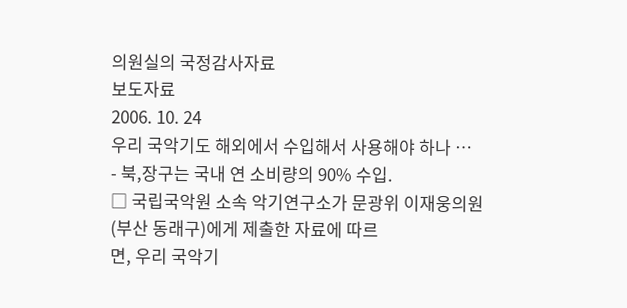의원실의 국정감사자료
보도자료
2006. 10. 24
우리 국악기도 해외에서 수입해서 사용해야 하나 …
- 북,장구는 국내 연 소비량의 90% 수입.
□ 국립국악원 소속 악기연구소가 문광위 이재웅의원(부산 동래구)에게 제출한 자료에 따르
면, 우리 국악기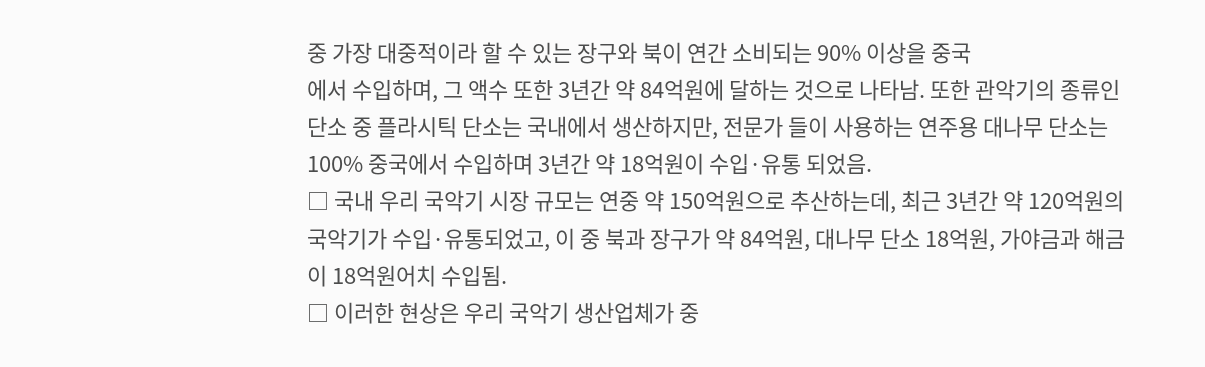중 가장 대중적이라 할 수 있는 장구와 북이 연간 소비되는 90% 이상을 중국
에서 수입하며, 그 액수 또한 3년간 약 84억원에 달하는 것으로 나타남. 또한 관악기의 종류인
단소 중 플라시틱 단소는 국내에서 생산하지만, 전문가 들이 사용하는 연주용 대나무 단소는
100% 중국에서 수입하며 3년간 약 18억원이 수입·유통 되었음.
□ 국내 우리 국악기 시장 규모는 연중 약 150억원으로 추산하는데, 최근 3년간 약 120억원의
국악기가 수입·유통되었고, 이 중 북과 장구가 약 84억원, 대나무 단소 18억원, 가야금과 해금
이 18억원어치 수입됨.
□ 이러한 현상은 우리 국악기 생산업체가 중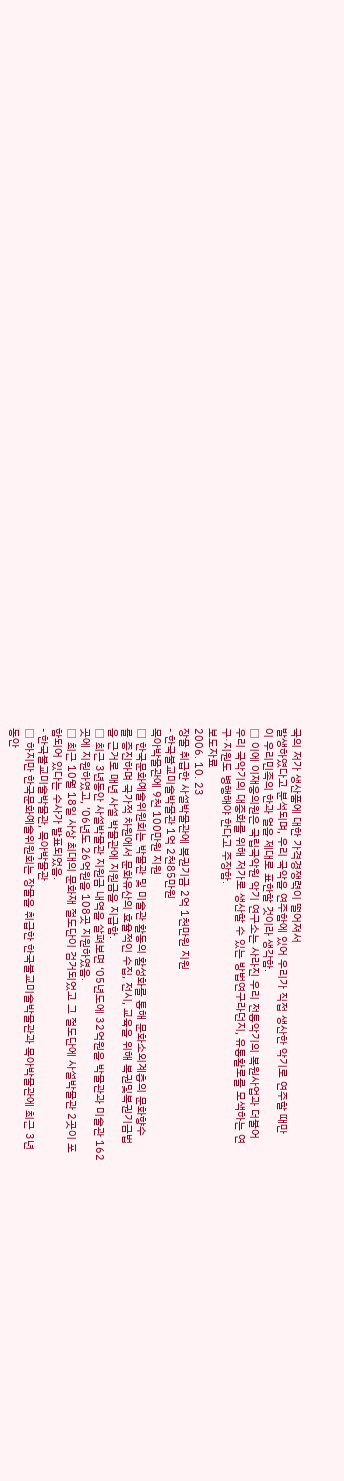국의 저가 생산품에 대한 가격경쟁력이 떨어져서
발생하였다고 분석되며, 우리 국악을 연주함에 있어 우리가 직접 생산한 악기로 연주할 때만
이 우리민족의 한과 얼을 제대로 표한할 것이라 생각함.
□ 이에 이재웅의원은 국립국악원 악기 연구소는 사라진 우리 전통악기의 복원사업과 더불어
우리 국악기의 대중화를 위해 저가로 생산할 수 있는 방법연구라던지, 유통활로를 모색하는 연
구·지원도 병행해야 한다고 주장함.
보도자료
2006. 10. 23
장물 취급한 사설박물관에 복권기금 2억 1천만원 지원
- 한국불교미술박물관 1억 2천85만원
목아박물관에 9천 100만원 지원
□ 한국문화예술위원회는 박물관 및 미술관 활동의 활성화를 통해 문화소외계층의 문화향수
를 증진하며 국가적 차원에서 문화유산의 효율적인 수집, 전시, 교육을 위해 복권및복권기금법
을 근거로 매년 사설 박물관에 지원금을 지급함.
□ 최근 3년동안 사설박물관 지원금 내역을 살펴보면 ‘05년도에 32억원을 박물관과 미술관 162
곳에 지원하였고, ’06년도 26억원을 108곳 지원하였음.
□ 최근 10월 18일 사상 최대의 문화재 절도단이 검거되었고 그 절도단에 사설박물관 2곳이 포
함되어 있다는 수사가 발표되었음.
- 한국불교미술박물관, 목아박물관
□ 하지만 한국문화예술위원회는 장물을 취급한 한국불교미술박물관과 목아박물관에 최근 3년
동안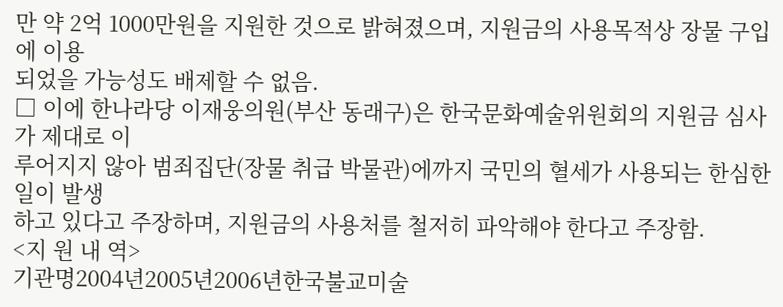만 약 2억 1000만원을 지원한 것으로 밝혀졌으며, 지원금의 사용목적상 장물 구입에 이용
되었을 가능성도 배제할 수 없음.
□ 이에 한나라당 이재웅의원(부산 동래구)은 한국문화예술위원회의 지원금 심사가 제대로 이
루어지지 않아 범죄집단(장물 취급 박물관)에까지 국민의 혈세가 사용되는 한심한 일이 발생
하고 있다고 주장하며, 지원금의 사용처를 철저히 파악해야 한다고 주장함.
<지 원 내 역>
기관명2004년2005년2006년한국불교미술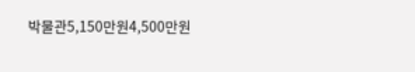박물관5,150만원4,500만원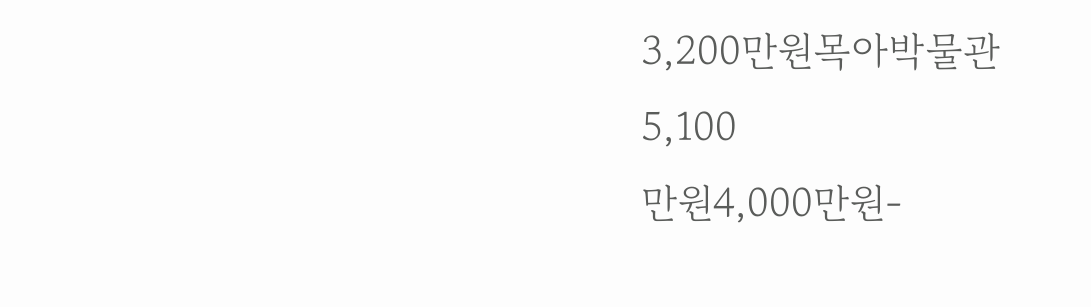3,200만원목아박물관5,100
만원4,000만원-